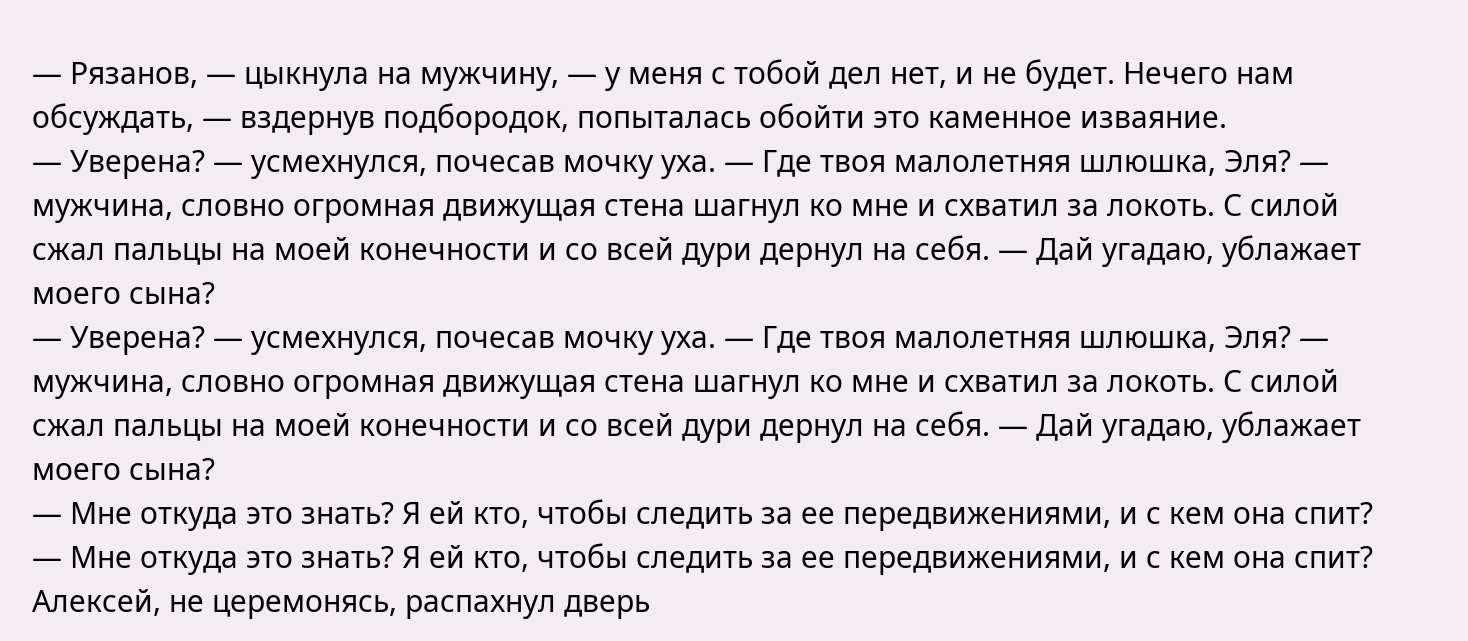— Рязанов, — цыкнула на мужчину, — у меня с тобой дел нет, и не будет. Нечего нам обсуждать, — вздернув подбородок, попыталась обойти это каменное изваяние.
— Уверена? — усмехнулся, почесав мочку уха. — Где твоя малолетняя шлюшка, Эля? — мужчина, словно огромная движущая стена шагнул ко мне и схватил за локоть. С силой сжал пальцы на моей конечности и со всей дури дернул на себя. — Дай угадаю, ублажает моего сына?
— Уверена? — усмехнулся, почесав мочку уха. — Где твоя малолетняя шлюшка, Эля? — мужчина, словно огромная движущая стена шагнул ко мне и схватил за локоть. С силой сжал пальцы на моей конечности и со всей дури дернул на себя. — Дай угадаю, ублажает моего сына?
— Мне откуда это знать? Я ей кто, чтобы следить за ее передвижениями, и с кем она спит?
— Мне откуда это знать? Я ей кто, чтобы следить за ее передвижениями, и с кем она спит?
Алексей, не церемонясь, распахнул дверь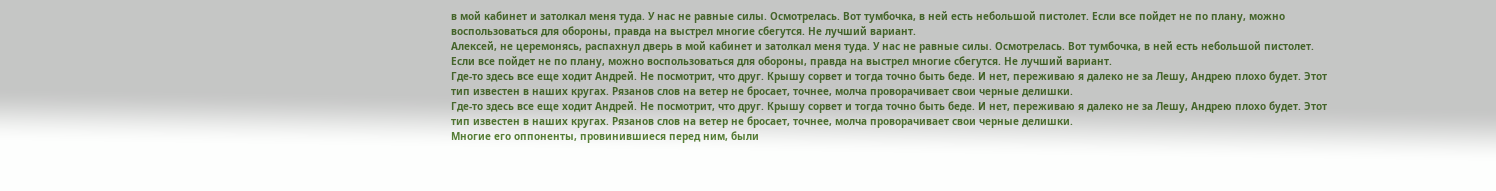в мой кабинет и затолкал меня туда. У нас не равные силы. Осмотрелась. Вот тумбочка, в ней есть небольшой пистолет. Если все пойдет не по плану, можно воспользоваться для обороны, правда на выстрел многие сбегутся. Не лучший вариант.
Алексей, не церемонясь, распахнул дверь в мой кабинет и затолкал меня туда. У нас не равные силы. Осмотрелась. Вот тумбочка, в ней есть небольшой пистолет. Если все пойдет не по плану, можно воспользоваться для обороны, правда на выстрел многие сбегутся. Не лучший вариант.
Где-то здесь все еще ходит Андрей. Не посмотрит, что друг. Крышу сорвет и тогда точно быть беде. И нет, переживаю я далеко не за Лешу, Андрею плохо будет. Этот тип известен в наших кругах. Рязанов слов на ветер не бросает, точнее, молча проворачивает свои черные делишки.
Где-то здесь все еще ходит Андрей. Не посмотрит, что друг. Крышу сорвет и тогда точно быть беде. И нет, переживаю я далеко не за Лешу, Андрею плохо будет. Этот тип известен в наших кругах. Рязанов слов на ветер не бросает, точнее, молча проворачивает свои черные делишки.
Многие его оппоненты, провинившиеся перед ним, были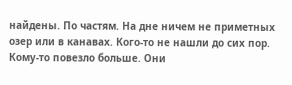найдены. По частям. На дне ничем не приметных озер или в канавах. Кого-то не нашли до сих пор. Кому-то повезло больше. Они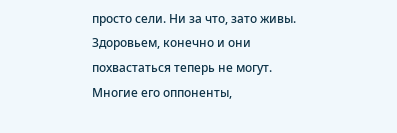просто сели. Ни за что, зато живы. Здоровьем, конечно и они похвастаться теперь не могут.
Многие его оппоненты,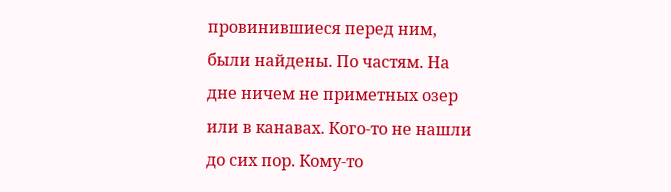провинившиеся перед ним, были найдены. По частям. На дне ничем не приметных озер или в канавах. Кого-то не нашли до сих пор. Кому-то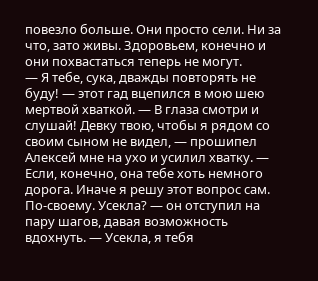повезло больше. Они просто сели. Ни за что, зато живы. Здоровьем, конечно и они похвастаться теперь не могут.
— Я тебе, сука, дважды повторять не буду! — этот гад вцепился в мою шею мертвой хваткой. — В глаза смотри и слушай! Девку твою, чтобы я рядом со своим сыном не видел, — прошипел Алексей мне на ухо и усилил хватку. — Если, конечно, она тебе хоть немного дорога. Иначе я решу этот вопрос сам. По-своему. Усекла? — он отступил на пару шагов, давая возможность вдохнуть. — Усекла, я тебя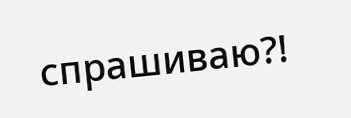спрашиваю?!